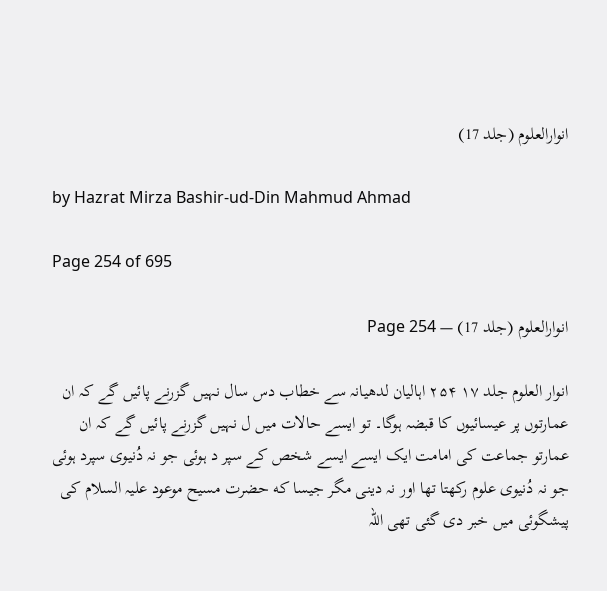انوارالعلوم (جلد 17)

by Hazrat Mirza Bashir-ud-Din Mahmud Ahmad

Page 254 of 695

انوارالعلوم (جلد 17) — Page 254

انوار العلوم جلد ۱۷ ۲۵۴ اہالیان لدھیانہ سے خطاب دس سال نہیں گزرنے پائیں گے کہ ان عمارتوں پر عیسائیوں کا قبضہ ہوگا۔ تو ایسے حالات میں ل نہیں گزرنے پائیں گے کہ ان عمارتو جماعت کی امامت ایک ایسے ایسے شخص کے سپر د ہوئی جو نہ دُنیوی سپرد ہوئی جو نہ دُنیوی علوم رکھتا تھا اور نہ دینی مگر جیسا که حضرت مسیح موعود علیہ السلام کی پیشگوئی میں خبر دی گئی تھی اللہ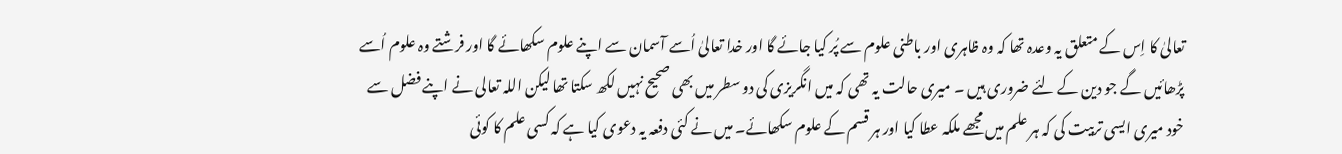تعالیٰ کا اِس کے متعلق یہ وعدہ تھا کہ وہ ظاہری اور باطنی علوم سے پُر کیا جائے گا اور خدا تعالیٰ اُسے آسمان سے اپنے علوم سکھائے گا اور فرشتے وہ علوم اُسے پڑھائیں گے جو دین کے لئے ضروری ہیں ۔ میری حالت یہ تھی کہ میں انگریزی کی دو سطر میں بھی صحیح نہیں لکھ سکتا تھا لیکن اللہ تعالی نے اپنے فضل سے خود میری ایسی تربیت کی کہ ہر علم میں مجھے ملکہ عطا کیا اور ہر قسم کے علوم سکھائے۔ میں نے کئی دفعہ یہ دعوی کیا ہے کہ کسی علم کا کوئی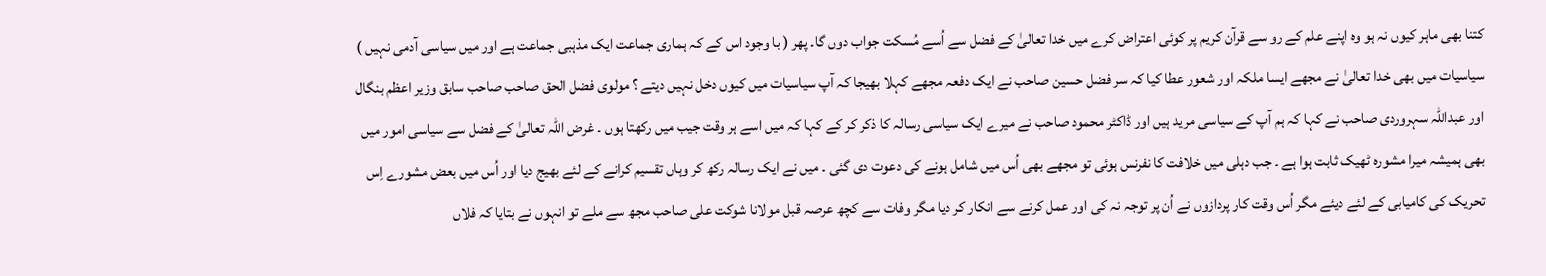کتنا بھی ماہر کیوں نہ ہو وہ اپنے علم کے رو سے قرآن کریم پر کوئی اعتراض کرے میں خدا تعالیٰ کے فضل سے اُسے مُسکت جواب دوں گا۔ پھر ( با وجود اس کے کہ ہماری جماعت ایک مذہبی جماعت ہے اور میں سیاسی آدمی نہیں ) سیاسیات میں بھی خدا تعالیٰ نے مجھے ایسا ملکہ اور شعور عطا کیا کہ سر فضل حسین صاحب نے ایک دفعہ مجھے کہلا بھیجا کہ آپ سیاسیات میں کیوں دخل نہیں دیتے ؟ مولوی فضل الحق صاحب صاحب سابق وزیر اعظم بنگال اور عبداللہ سہروردی صاحب نے کہا کہ ہم آپ کے سیاسی مرید ہیں اور ڈاکٹر محمود صاحب نے میرے ایک سیاسی رسالہ کا ذکر کر کے کہا کہ میں اسے ہر وقت جیب میں رکھتا ہوں ۔ غرض اللہ تعالیٰ کے فضل سے سیاسی امور میں بھی ہمیشہ میرا مشورہ ٹھیک ثابت ہوا ہے ۔ جب دہلی میں خلافت کا نفرنس ہوئی تو مجھے بھی اُس میں شامل ہونے کی دعوت دی گئی ۔ میں نے ایک رسالہ رکھ کر وہاں تقسیم کرانے کے لئے بھیج دیا اور اُس میں بعض مشورے اِس تحریک کی کامیابی کے لئے دیئے مگر اُس وقت کار پردازوں نے اُن پر توجہ نہ کی اور عمل کرنے سے انکار کر دیا مگر وفات سے کچھ عرصہ قبل مولانا شوکت علی صاحب مجھ سے ملے تو انہوں نے بتایا کہ فلاں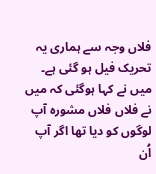فلاں وجہ سے ہماری یہ تحریک فیل ہو گئی ہے۔ میں نے کہا ہوگئی کہ میں نے فلاں فلاں مشورہ آپ لوگوں کو دیا تھا اگر آپ اُن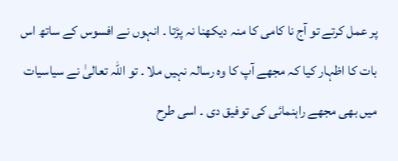پر عمل کرتے تو آج نا کامی کا منہ دیکھنا نہ پڑتا ۔ انہوں نے افسوس کے ساتھ اس بات کا اظہار کیا کہ مجھے آپ کا وہ رسالہ نہیں ملا ۔ تو اللہ تعالیٰ نے سیاسیات میں بھی مجھے راہنمائی کی توفیق دی ۔ اسی طرح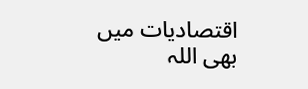اقتصادیات میں بھی اللہ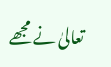تعالیٰ نے مجھے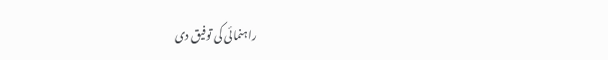راہنمائی کی توفیق دی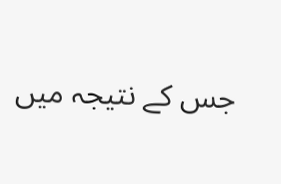جس کے نتیجہ میں